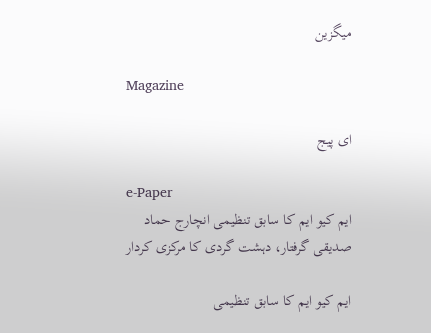میگزین

Magazine

ای پیج

e-Paper
ایم کیو ایم کا سابق تنظیمی انچارج حماد صدیقی گرفتار، دہشت گردی کا مرکزی کردار

ایم کیو ایم کا سابق تنظیمی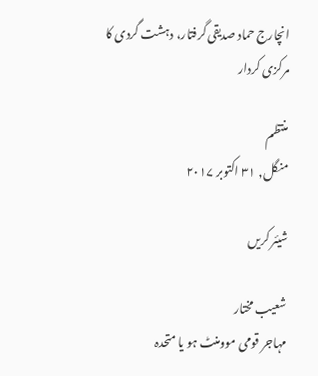انچارج حماد صدیقی گرفتار، دہشت گردی کا مرکزی کردار

منتظم
منگل, ۳۱ اکتوبر ۲۰۱۷

شیئر کریں

شعیب مختار
مہاجر قومی موومنٹ ہو یا متحدہ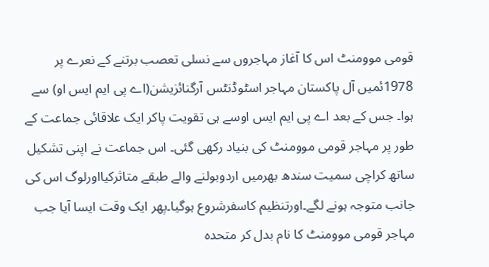قومی موومنٹ اس کا آغاز مہاجروں سے نسلی تعصب برتنے کے نعرے پر 1978ئمیں آل پاکستان مہاجر اسٹوڈنٹس آرگنائزیشن(اے پی ایم ایس او) سے ہوا۔ جس کے بعد اے پی ایم ایس اوسے ہی تقویت پاکر ایک علاقائی جماعت کے طور پر مہاجر قومی موومنٹ کی بنیاد رکھی گئی۔ اس جماعت نے اپنی تشکیل ساتھ کراچی سمیت سندھ بھرمیں اردوبولنے والے طبقے متاثرکیااورلوگ اس کی جانب متوجہ ہونے لگے۔اورتنظیم کاسفرشروع ہوگیا۔پھر ایک وقت ایسا آیا جب مہاجر قومی موومنٹ کا نام بدل کر متحدہ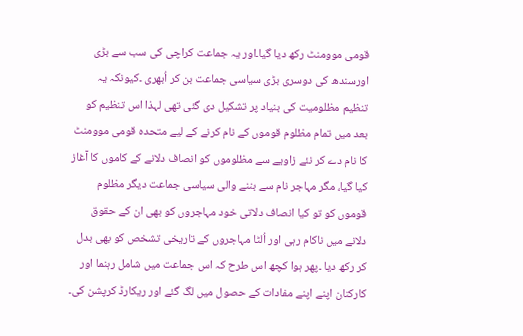قومی موومنٹ رکھ دیا گیا۔اور یہ جماعت کراچی کی سب سے بڑی اورسندھ کی دوسری بڑی سیاسی جماعت بن کر اُبھری ۔کیونکہ یہ تنظیم مظلومیت کی بنیاد پر تشکیل دی گئی تھی لہذا اس تنظیم کو بعد میں تمام مظلوم قوموں کے نام کرنے کے لیے متحدہ قومی موومنٹ کا نام دے کر نئے زاویے سے مظلوموں کو انصاف دلانے کے کاموں کا آغاز کیا گیا، مگر مہاجر نام سے بننے والی سیاسی جماعت دیگر مظلوم قوموں کو تو کیا انصاف دلاتی خود مہاجروں کو بھی ان کے حقوق دلانے میں ناکام رہی اور اُلٹا مہاجروں کے تاریخی تشخص کو بھی بدل کر رکھ دیا ۔پھر ہوا کچھ اس طرح کہ اس جماعت میں شامل رہنما اور کارکنان اپنے اپنے مفادات کے حصول میں لگ گئے اور ریکارڈ کرپشن کی۔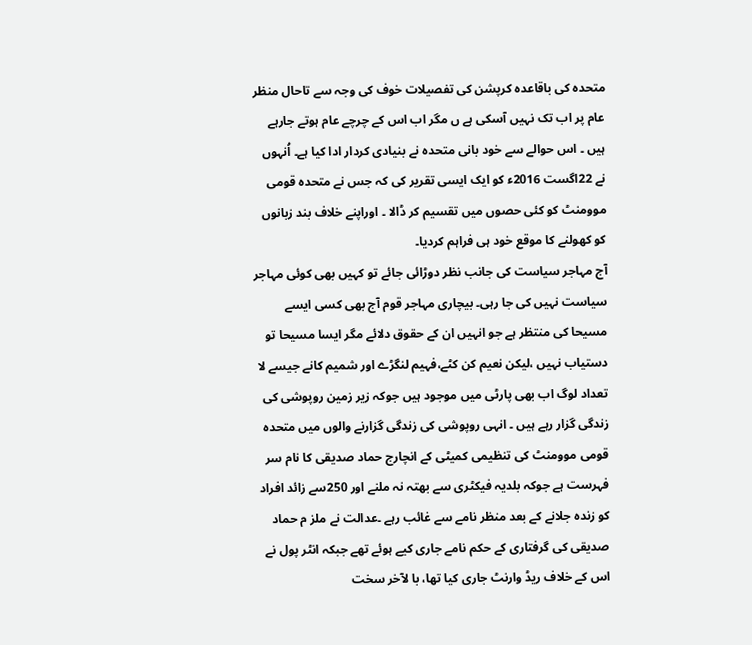متحدہ کی باقاعدہ کرپشن کی تفصیلات خوف کی وجہ سے تاحال منظر عام پر اب تک نہیں آسکی ہے ں مگر اب اس کے چرچے عام ہوتے جارہے ہیں ۔ اس حوالے سے خود بانی متحدہ نے بنیادی کردار ادا کیا ہے۔ اُنہوں نے 22اگست 2016ء کو ایک ایسی تقریر کی کہ جس نے متحدہ قومی موومنٹ کو کئی حصوں میں تقسیم کر ڈالا ۔ اوراپنے خلاف بند زبانوں کو کھولنے کا موقع خود ہی فراہم کردیا۔
آج مہاجر سیاست کی جانب نظر دوڑائی جائے تو کہیں بھی کوئی مہاجر سیاست نہیں کی جا رہی۔ بیچاری مہاجر قوم آج بھی کسی ایسے مسیحا کی منتظر ہے جو انہیں ان کے حقوق دلائے مگر ایسا مسیحا تو دستیاب نہیں ،لیکن نعیم کن کٹے،فہیم لنگڑے اور شمیم کانے جیسے لا تعداد لوگ اب بھی پارٹی میں موجود ہیں جوکہ زیر زمین روپوشی کی زندگی گزار رہے ہیں ۔ انہی روپوشی کی زندگی گزارنے والوں میں متحدہ قومی موومنٹ کی تنظیمی کمیٹی کے انچارج حماد صدیقی کا نام سر فہرست ہے جوکہ بلدیہ فیکٹری سے بھتہ نہ ملنے اور 250سے زائد افراد کو زندہ جلانے کے بعد منظر نامے سے غائب رہے ۔عدالت نے ملز م حماد صدیقی کی گرفتاری کے حکم نامے جاری کیے ہوئے تھے جبکہ انٹر پول نے اس کے خلاف ریڈ وارنٹ جاری کیا تھا، با لآخر سخت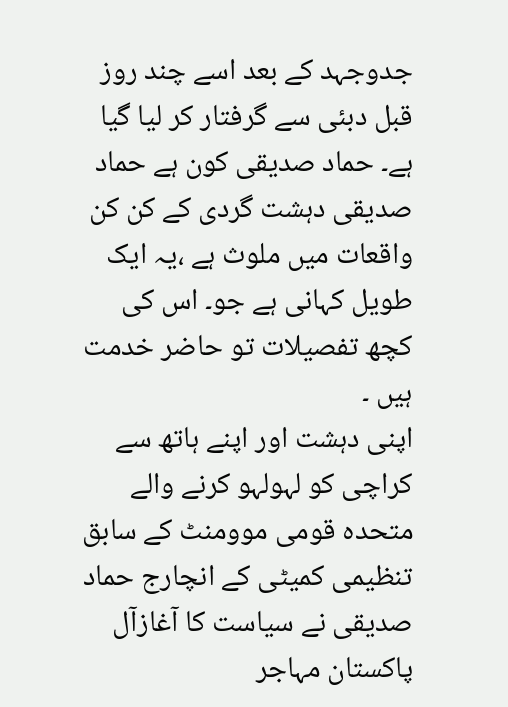جدوجہد کے بعد اسے چند روز قبل دبئی سے گرفتار کر لیا گیا ہے۔ حماد صدیقی کون ہے حماد صدیقی دہشت گردی کے کن کن واقعات میں ملوث ہے ،یہ ایک طویل کہانی ہے جو۔ اس کی کچھ تفصیلات تو حاضر خدمت ہیں ۔
اپنی دہشت اور اپنے ہاتھ سے کراچی کو لہولہو کرنے والے متحدہ قومی موومنٹ کے سابق تنظیمی کمیٹی کے انچارج حماد صدیقی نے سیاست کا آغازآل پاکستان مہاجر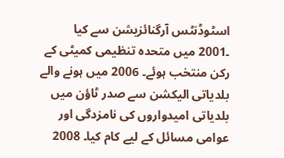اسٹوڈنٹس آرگنائزیشن سے کیا ۔2001 میں متحدہ تنظیمی کمیٹی کے رکن منتخب ہوئے۔ 2006 میں ہونے والے بلدیاتی الیکشن سے صدر ٹاؤن میں بلدیاتی امیدواروں کی نامزدگی اور عوامی مسائل کے لیے کام کیا۔ 2008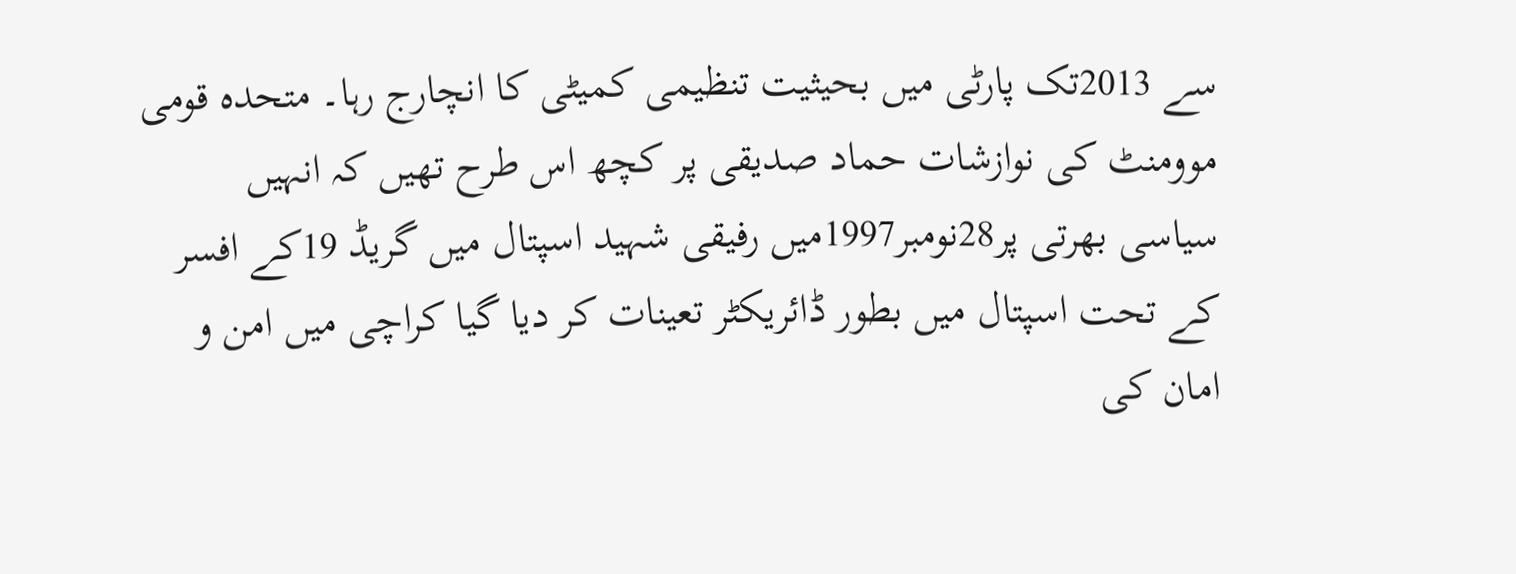سے 2013تک پارٹی میں بحیثیت تنظیمی کمیٹی کا انچارج رہا۔ متحدہ قومی موومنٹ کی نوازشات حماد صدیقی پر کچھ اس طرح تھیں کہ انہیں سیاسی بھرتی پر28نومبر1997میں رفیقی شہید اسپتال میں گریڈ 19کے افسر کے تحت اسپتال میں بطور ڈائریکٹر تعینات کر دیا گیا کراچی میں امن و امان کی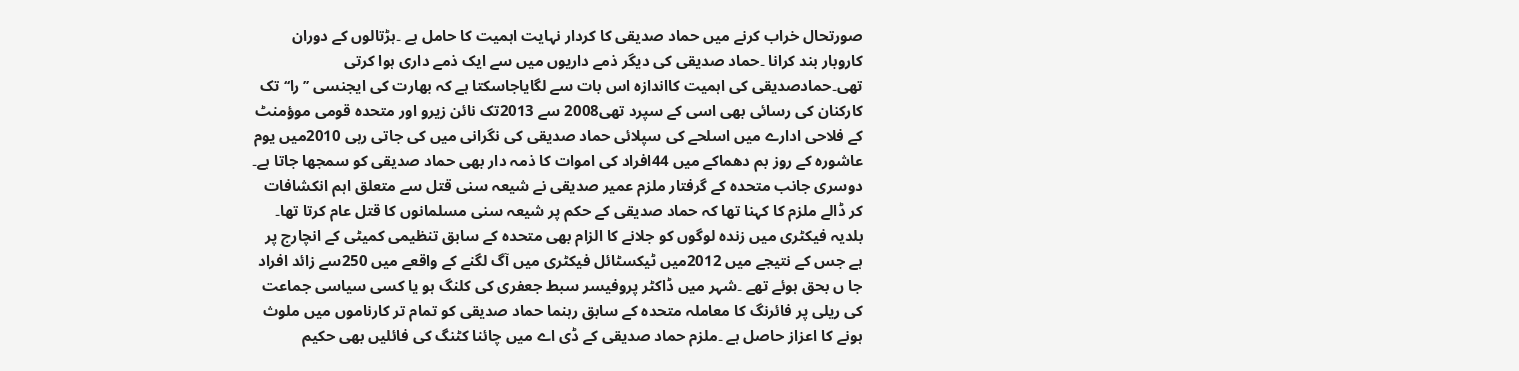صورتحال خراب کرنے میں حماد صدیقی کا کردار نہایت اہمیت کا حامل ہے ۔ہڑتالوں کے دوران کاروبار بند کرانا ۔حماد صدیقی کی دیگر ذمے داریوں میں سے ایک ذمے داری ہوا کرتی تھی۔حمادصدیقی کی اہمیت کااندازہ اس بات سے لگایاجاسکتا ہے کہ بھارت کی ایجنسی ’’را‘‘ تک کارکنان کی رسائی بھی اسی کے سپرد تھی2008 سے 2013تک نائن زیرو اور متحدہ قومی موؤمنٹ کے فلاحی ادارے میں اسلحے کی سپلائی حماد صدیقی کی نگرانی میں کی جاتی رہی 2010میں یوم عاشورہ کے روز بم دھماکے میں 44افراد کی اموات کا ذمہ دار بھی حماد صدیقی کو سمجھا جاتا ہے۔
دوسری جانب متحدہ کے گرفتار ملزم عمیر صدیقی نے شیعہ سنی قتل سے متعلق اہم انکشافات کر ڈالے ملزم کا کہنا تھا کہ حماد صدیقی کے حکم پر شیعہ سنی مسلمانوں کا قتل عام کرتا تھا۔ بلدیہ فیکٹری میں زندہ لوگوں کو جلانے کا الزام بھی متحدہ کے سابق تنظیمی کمیٹی کے انچارج پر ہے جس کے نتیجے میں 2012میں ٹیکسٹائل فیکٹری میں آگ لگنے کے واقعے میں 250سے زائد افراد جا ں بحق ہوئے تھے ۔شہر میں ڈاکٹر پروفیسر سبط جعفری کی کلنگ ہو یا کسی سیاسی جماعت کی ریلی پر فائرنگ کا معاملہ متحدہ کے سابق رہنما حماد صدیقی کو تمام تر کارناموں میں ملوث ہونے کا اعزاز حاصل ہے ۔ملزم حماد صدیقی کے ڈی اے میں چائنا کٹنگ کی فائلیں بھی حکیم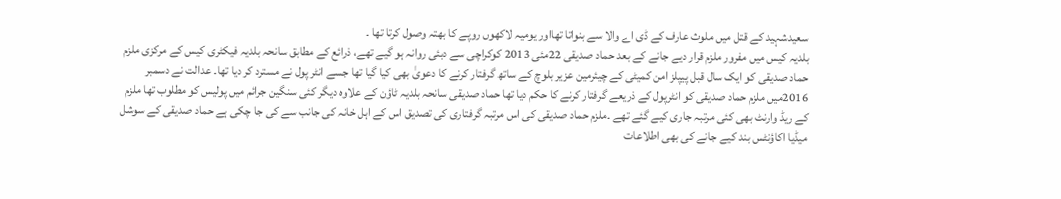سعیدشہید کے قتل میں ملوث عارف کے ڈی اے والا سے بنواتا تھااور یومیہ لاکھوں روپے کا بھتہ وصول کرتا تھا ۔
بلدیہ کیس میں مفرور ملزم قرار دیے جانے کے بعد حماد صدیقی 22مئی 2013 کوکراچی سے دبئی روانہ ہو گیے تھے، ذرائع کے مطابق سانحہ بلدیہ فیکٹری کیس کے مرکزی ملزم حماد صدیقی کو ایک سال قبل پیپلز امن کمیٹی کے چیئرمین عزیر بلوچ کے ساتھ گرفتار کرنے کا دعویٰ بھی کیا گیا تھا جسے انٹر پول نے مسترد کر دیا تھا۔ عدالت نے دسمبر 2016میں ملزم حماد صدیقی کو انٹرپول کے ذریعے گرفتار کرنے کا حکم دیا تھا حماد صدیقی سانحہ بلدیہ ٹاؤن کے علاوہ دیگر کئی سنگین جرائم میں پولیس کو مطلوب تھا ملزم کے ریڈ وارنٹ بھی کئی مرتبہ جاری کیے گئے تھے ۔ملزم حماد صدیقی کی اس مرتبہ گرفتاری کی تصدیق اس کے اہل خانہ کی جانب سے کی جا چکی ہے حماد صدیقی کے سوشل میڈیا اکاؤنٹس بند کیے جانے کی بھی اطلاعات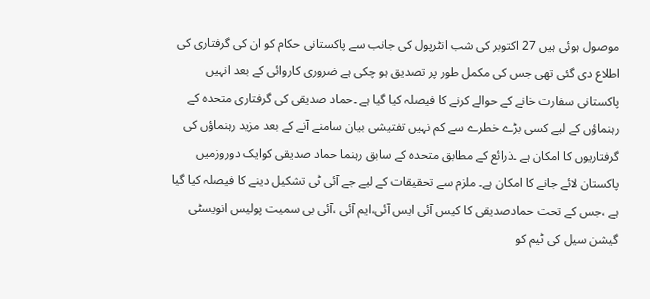موصول ہوئی ہیں 27 اکتوبر کی شب انٹرپول کی جانب سے پاکستانی حکام کو ان کی گرفتاری کی اطلاع دی گئی تھی جس کی مکمل طور پر تصدیق ہو چکی ہے ضروری کاروائی کے بعد انہیں پاکستانی سفارت خانے کے حوالے کرنے کا فیصلہ کیا گیا ہے ۔حماد صدیقی کی گرفتاری متحدہ کے رہنماؤں کے لیے کسی بڑے خطرے سے کم نہیں تفتیشی بیان سامنے آنے کے بعد مزید رہنماؤں کی گرفتاریوں کا امکان ہے ۔ذرائع کے مطابق متحدہ کے سابق رہنما حماد صدیقی کوایک دوروزمیں پاکستان لائے جانے کا امکان ہے۔ ملزم سے تحقیقات کے لیے جے آئی ٹی تشکیل دینے کا فیصلہ کیا گیا ہے ،جس کے تحت حمادصدیقی کا کیس آئی ایس آئی،ایم آئی ،آئی بی سمیت پولیس انویسٹی گیشن سیل کی ٹیم کو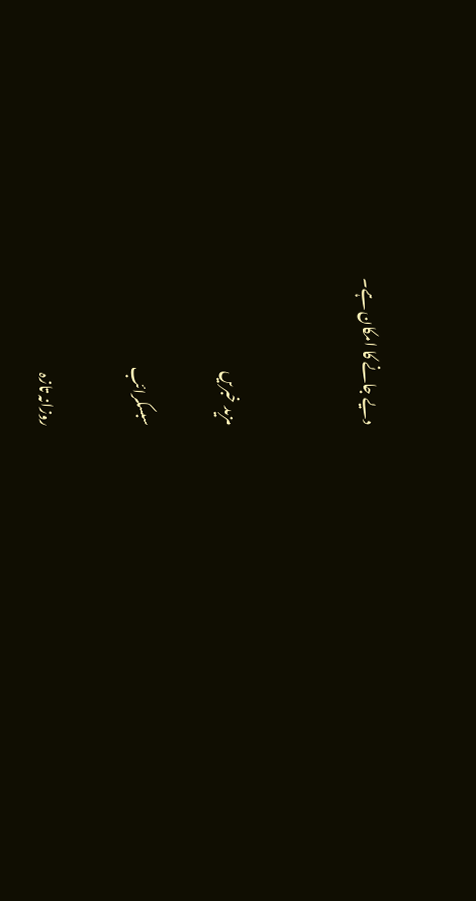دیے جانے کا امکان ہے۔


مزید خبریں

سبسکرائب

روزانہ تازہ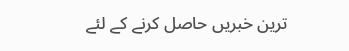ترین خبریں حاصل کرنے کے لئے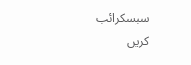سبسکرائب کریں